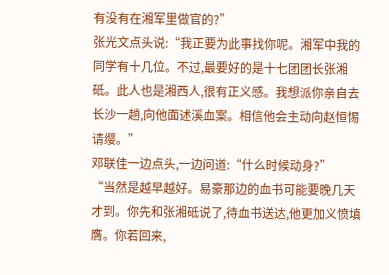有没有在湘军里做官的?”
张光文点头说:“我正要为此事找你呢。湘军中我的同学有十几位。不过,最要好的是十七团团长张湘砥。此人也是湘西人,很有正义感。我想派你亲自去长沙一趟,向他面述溪血案。相信他会主动向赵恒惕请缨。”
邓联佳一边点头,一边问道:“什么时候动身?”
“当然是越早越好。易豪那边的血书可能要晚几天才到。你先和张湘砥说了,待血书送达,他更加义愤填膺。你若回来,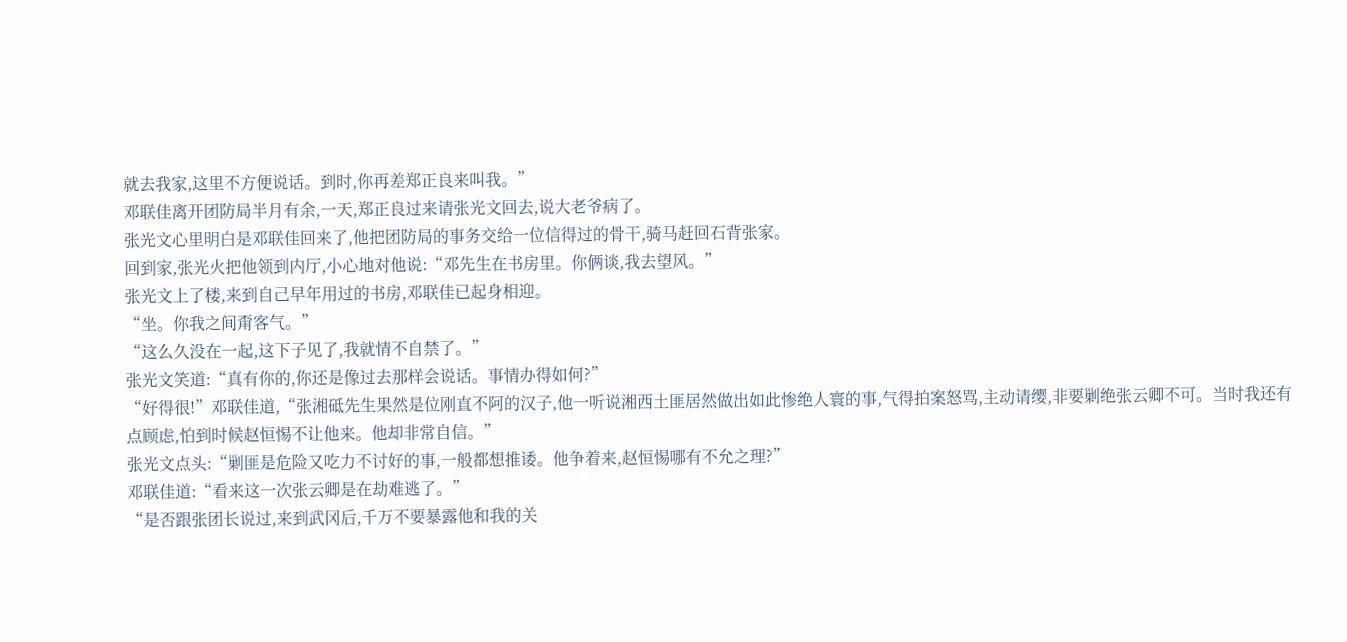就去我家,这里不方便说话。到时,你再差郑正良来叫我。”
邓联佳离开团防局半月有余,一天,郑正良过来请张光文回去,说大老爷病了。
张光文心里明白是邓联佳回来了,他把团防局的事务交给一位信得过的骨干,骑马赶回石背张家。
回到家,张光火把他领到内厅,小心地对他说:“邓先生在书房里。你俩谈,我去望风。”
张光文上了楼,来到自己早年用过的书房,邓联佳已起身相迎。
“坐。你我之间甭客气。”
“这么久没在一起,这下子见了,我就情不自禁了。”
张光文笑道:“真有你的,你还是像过去那样会说话。事情办得如何?”
“好得很!”邓联佳道,“张湘砥先生果然是位刚直不阿的汉子,他一听说湘西土匪居然做出如此惨绝人寰的事,气得拍案怒骂,主动请缨,非要剿绝张云卿不可。当时我还有点顾虑,怕到时候赵恒惕不让他来。他却非常自信。”
张光文点头:“剿匪是危险又吃力不讨好的事,一般都想推诿。他争着来,赵恒惕哪有不允之理?”
邓联佳道:“看来这一次张云卿是在劫难逃了。”
“是否跟张团长说过,来到武冈后,千万不要暴露他和我的关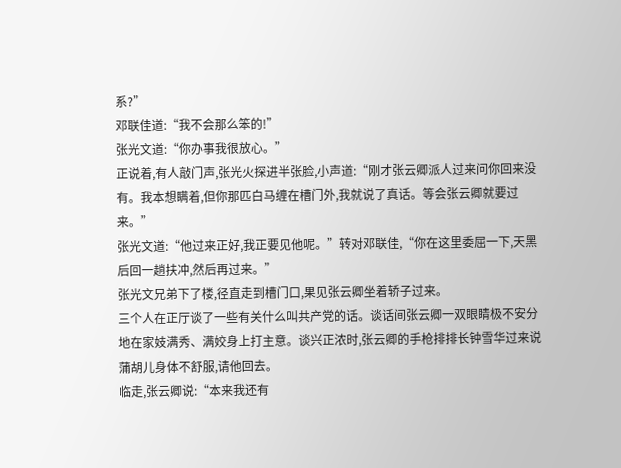系?”
邓联佳道:“我不会那么笨的!”
张光文道:“你办事我很放心。”
正说着,有人敲门声,张光火探进半张脸,小声道:“刚才张云卿派人过来问你回来没有。我本想瞒着,但你那匹白马缠在槽门外,我就说了真话。等会张云卿就要过来。”
张光文道:“他过来正好,我正要见他呢。”转对邓联佳,“你在这里委屈一下,天黑后回一趟扶冲,然后再过来。”
张光文兄弟下了楼,径直走到槽门口,果见张云卿坐着轿子过来。
三个人在正厅谈了一些有关什么叫共产党的话。谈话间张云卿一双眼睛极不安分地在家妓满秀、满姣身上打主意。谈兴正浓时,张云卿的手枪排排长钟雪华过来说蒲胡儿身体不舒服,请他回去。
临走,张云卿说:“本来我还有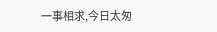一事相求,今日太匆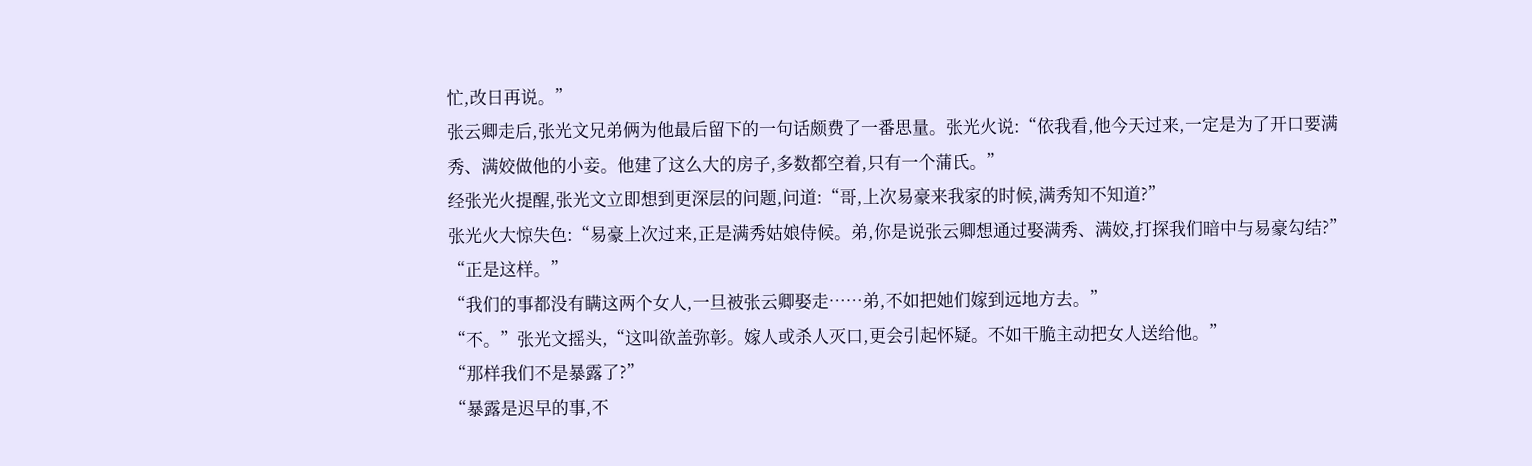忙,改日再说。”
张云卿走后,张光文兄弟俩为他最后留下的一句话颇费了一番思量。张光火说:“依我看,他今天过来,一定是为了开口要满秀、满姣做他的小妾。他建了这么大的房子,多数都空着,只有一个蒲氏。”
经张光火提醒,张光文立即想到更深层的问题,问道:“哥,上次易豪来我家的时候,满秀知不知道?”
张光火大惊失色:“易豪上次过来,正是满秀姑娘侍候。弟,你是说张云卿想通过娶满秀、满姣,打探我们暗中与易豪勾结?”
“正是这样。”
“我们的事都没有瞒这两个女人,一旦被张云卿娶走……弟,不如把她们嫁到远地方去。”
“不。”张光文摇头,“这叫欲盖弥彰。嫁人或杀人灭口,更会引起怀疑。不如干脆主动把女人送给他。”
“那样我们不是暴露了?”
“暴露是迟早的事,不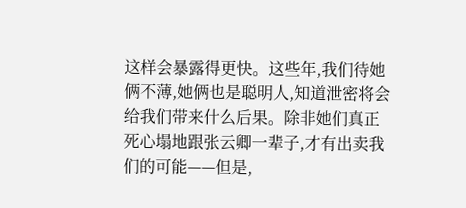这样会暴露得更快。这些年,我们待她俩不薄,她俩也是聪明人,知道泄密将会给我们带来什么后果。除非她们真正死心塌地跟张云卿一辈子,才有出卖我们的可能——但是,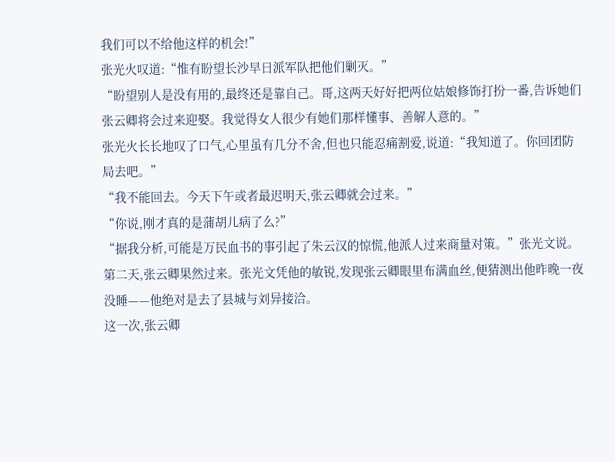我们可以不给他这样的机会!”
张光火叹道:“惟有盼望长沙早日派军队把他们剿灭。”
“盼望别人是没有用的,最终还是靠自己。哥,这两天好好把两位姑娘修饰打扮一番,告诉她们张云卿将会过来迎娶。我觉得女人很少有她们那样懂事、善解人意的。”
张光火长长地叹了口气,心里虽有几分不舍,但也只能忍痛割爱,说道:“我知道了。你回团防局去吧。”
“我不能回去。今天下午或者最迟明天,张云卿就会过来。”
“你说,刚才真的是蒲胡儿病了么?”
“据我分析,可能是万民血书的事引起了朱云汉的惊慌,他派人过来商量对策。”张光文说。
第二天,张云卿果然过来。张光文凭他的敏锐,发现张云卿眼里布满血丝,便猜测出他昨晚一夜没睡——他绝对是去了县城与刘异接洽。
这一次,张云卿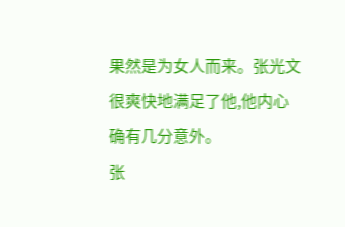果然是为女人而来。张光文很爽快地满足了他,他内心确有几分意外。
张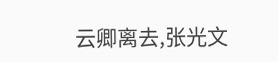云卿离去,张光文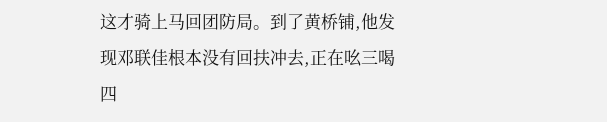这才骑上马回团防局。到了黄桥铺,他发现邓联佳根本没有回扶冲去,正在吆三喝四